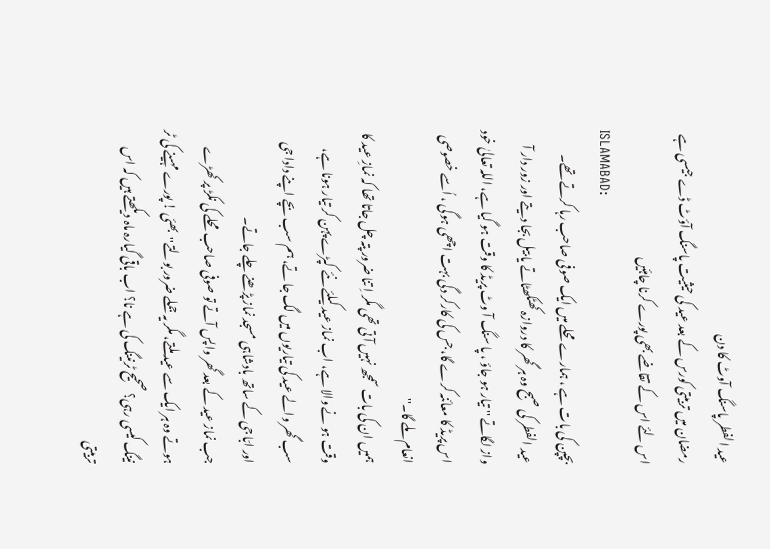عید الفطر پاسنگ آوٹ کا دن
رمضان میں تربیتی کورس کے بعد عید کی حیثیت پاسنگ آؤٹ ڈے جیسی ہے اس لئے اس کے تقاضے بھی پورے کرنا چاہئیں
ISLAMABAD:
بچپن کی بات ہے ، ہمارے محلے میں ایک صوفی صاحب رہا کرتے تھے۔
عید الفطر کی صبح وہ ہر گھر کا دروازہ کھٹکھٹاتے یا بیل بجا دیتے اور زور دار آ واز لگاتے '' تیار ہو جاؤ ، پا سنگ آ وٹ پریڈ کا وقت ہو گیا ہے، اللہ تعالیٰ خود اس پریڈ کا معائنہ کرے گا، جس کی کارکر دگی بہت اچھی ہوگی ، اُسے خصوصی انعام ملے گا۔''
ہمیں ان کی بات سمجھ نہیں آ تی تھی مگر اِ تنا ضرور پتہ چل جاتا تھا کہ نمازِ عید کا وقت ہو نے والا ہے، اب نماز عید کیلئے نئے کپڑے پہن کر تیار ہونا ہے، سب گھر والے عید کی تیاریوں میں لگ جا تے، ہم سب بچے اپنے دادا جی اور ابّا جی کے ساتھ بادشاہی مسجد نماز پڑھنے چلے جاتے۔
جب نماز عید کے بعد گھر واپس آتے تو صوفی صاحب محلے کی نکڑ پر کھڑے ہوتے وہ ہر ایک سے عید ملتے، مگر یہ جملے ضرور بولتے''بھئی ! پورے مہینے کی ٹر نینگ کیسی رہی؟ صحیح ٹرنینگ کی ہے نا؟ اب باقی گیارہ ماہ دیکھتے ہیں کہ اس تربیتی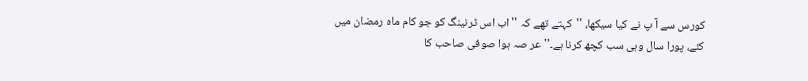کورس سے آ پ نے کیا سیکھا، ''کہتے تھے کہ ''اب اس ٹرنینگ کو جو کام ماہ رمضان میں کئے، پورا سال وہی سب کچھ کرنا ہے۔'' عر صہ ہوا صوفی صاحب کا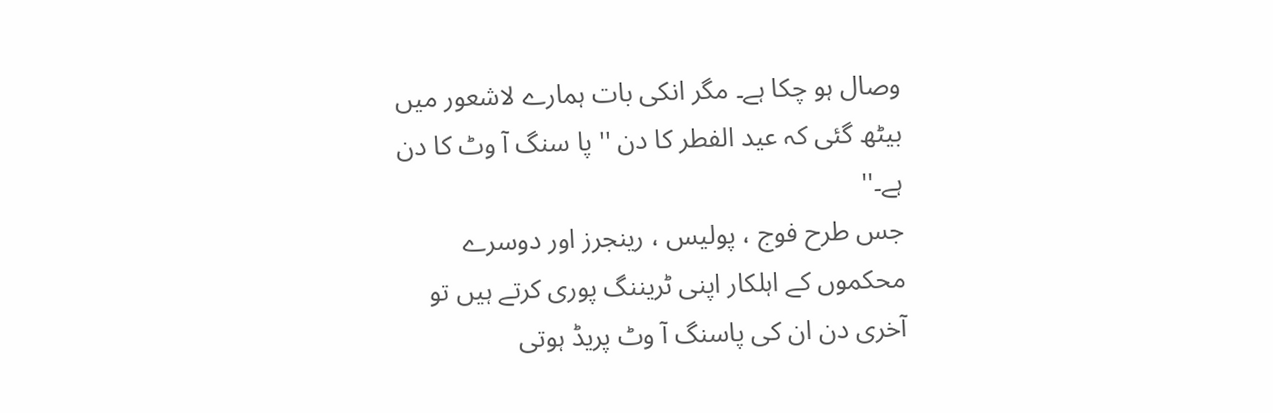وصال ہو چکا ہے۔ مگر انکی بات ہمارے لاشعور میں بیٹھ گئی کہ عید الفطر کا دن '' پا سنگ آ وٹ کا دن ہے۔''
جس طرح فوج ، پولیس ، رینجرز اور دوسرے محکموں کے اہلکار اپنی ٹریننگ پوری کرتے ہیں تو آخری دن ان کی پاسنگ آ وٹ پریڈ ہوتی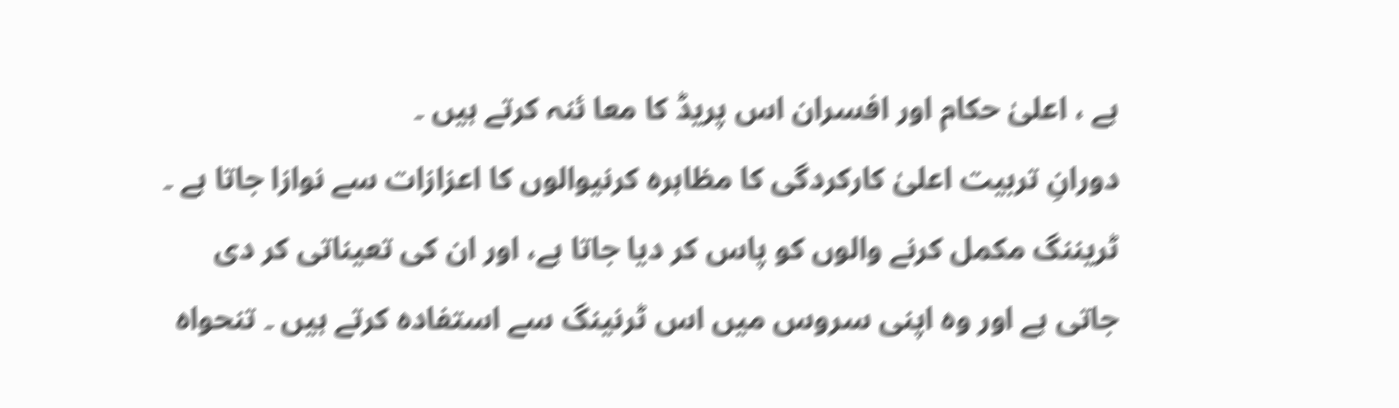ہے ، اعلیٰ حکام اور افسران اس پریڈ کا معا ئنہ کرتے ہیں ۔
دورانِ تربیت اعلیٰ کارکردگی کا مظاہرہ کرنیوالوں کا اعزازات سے نوازا جاتا ہے ۔ ٹریننگ مکمل کرنے والوں کو پاس کر دیا جاتا ہے، اور ان کی تعیناتی کر دی جاتی ہے اور وہ اپنی سروس میں اس ٹرنینگ سے استفادہ کرتے ہیں ۔ تنحواہ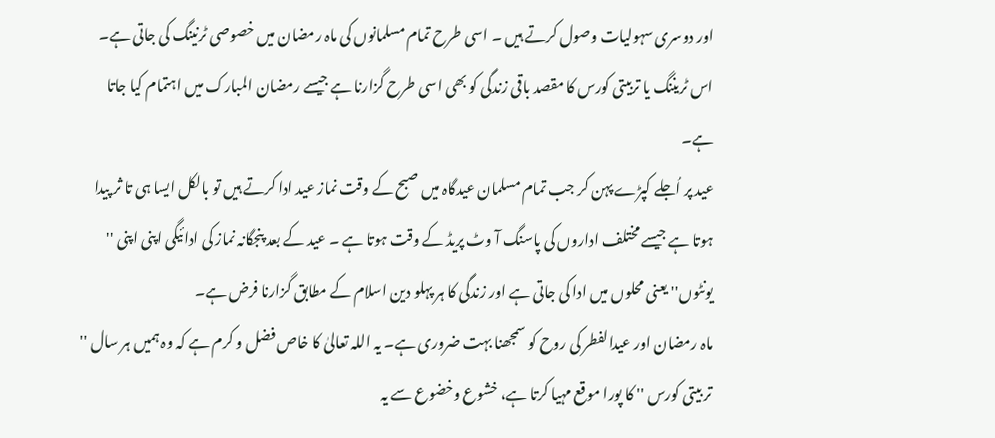اور دوسری سہولیات وصول کرتے ہیں ۔ اسی طرح تمام مسلمانوں کی ماہ رمضان میں خصوصی ٹرنینگ کی جاتی ہے۔ اس ٹریننگ یا تربیتی کورس کا مقصد باقی زندگی کو بھی اسی طرح گزارنا ہے جیسے رمضان المبارک میں اہتمام کیا جاتا ہے۔
عید پر اُجلے کپڑے پہن کر جب تمام مسلمان عیدگاہ میں صبح کے وقت نماز عید ادا کرتے ہیں تو بالکل ایسا ہی تا ثر پیدا ہوتا ہے جیسے مختلف اداروں کی پاسنگ آ وٹ پریڈ کے وقت ہوتا ہے ۔ عید کے بعد پنجگانہ نماز کی ادائیگی اپنی اپنی '' یونٹوں'' یعنی محلوں میں ادا کی جاتی ہے اور زندگی کا ہر پہلو دین اسلام کے مطابق گزارنا فرض ہے۔
ماہ رمضان اور عیدالفطر کی روح کو سمجھنا بہت ضروری ہے۔ یہ اللہ تعالیٰ کا خاص فضل و کرم ہے کہ وہ ہمیں ہر سال '' تر بیتی کورس '' کا پورا موقع مہیا کرتا ہے، خشوع وخضوع سے یہ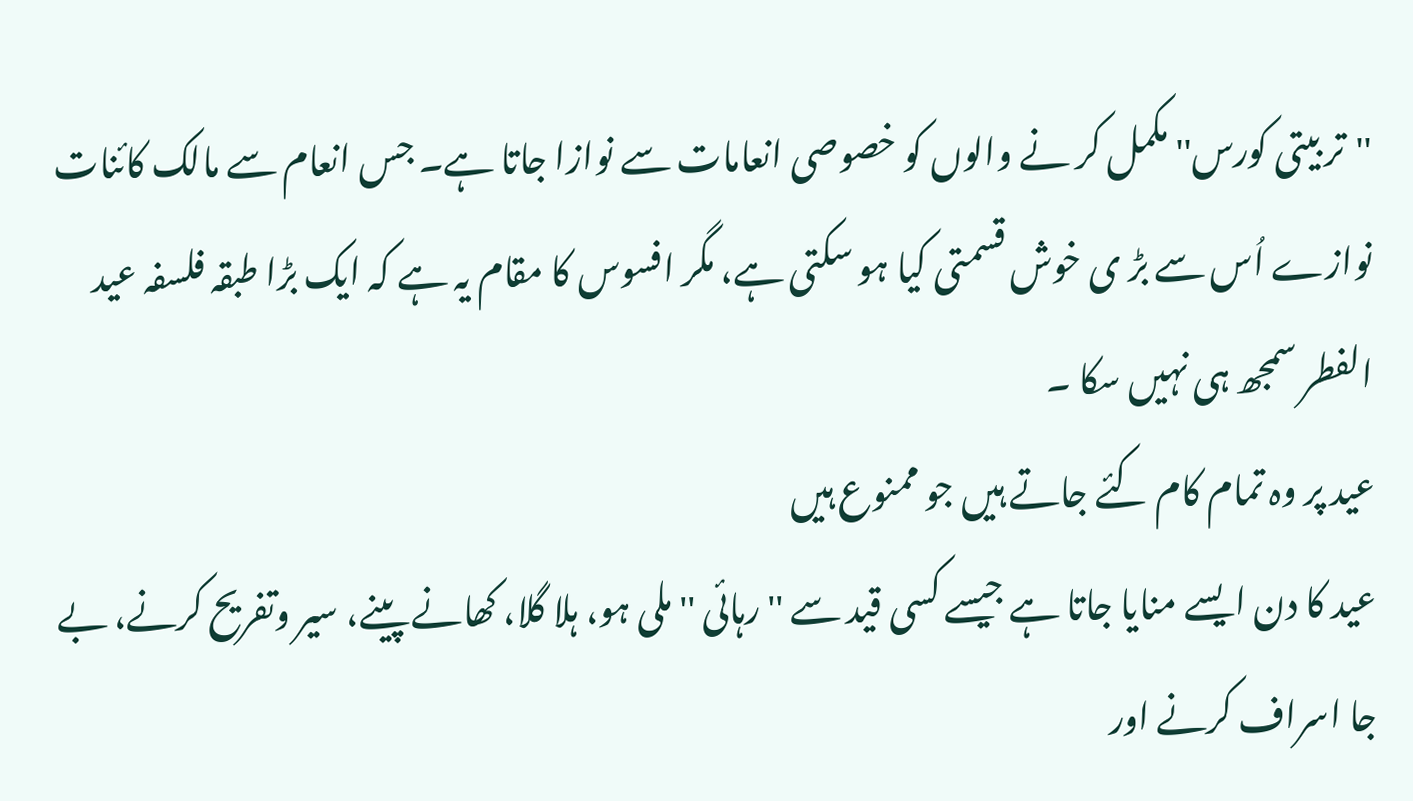''تر بیتی کورس'' مکمل کر نے والوں کو خصوصی انعامات سے نوازا جاتا ہے۔ جس انعام سے مالک کائنات نوازے اُس سے بڑ ی خوش قسمتی کیا ہو سکتی ہے، مگر افسوس کا مقام یہ ہے کہ ایک بڑا طبقہ فلسفہ عید الفطر سمجھ ہی نہیں سکا ۔
عید پر وہ تمام کام کئے جاتے ہیں جو ممنوع ہیں
عید کا دن ایسے منایا جاتا ہے جیسے کسی قید سے '' رہائی '' ملی ہو، ہلا گلا، کھانے پینے، سیر وتفریح کرنے، بے جا اسراف کرنے اور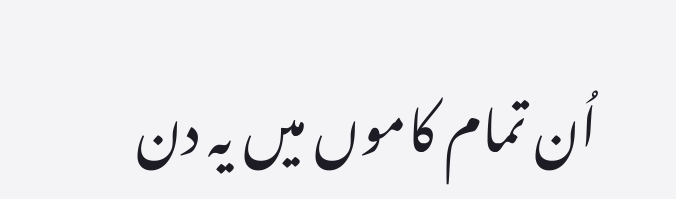اُن تمام کاموں میں یہ دن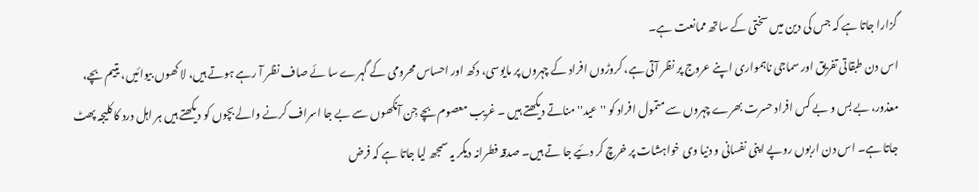گزارا جاتا ہے کہ جس کی دین میں سختی کے ساتھ ممانعت ہے۔
اس دن طبقاتی تفریق اور سماجی ناہمواری اپنے عروج پر نظر آتی ہے، کروڑوں افراد کے چہروں پر مایوسی، دکھ اور احساس محرومی کے گہرے سا ئے صاف نظر آ رہے ہوتے ہیں، لا کھوں بیوائیں، یتیم بچے، معذور، بے بس و بے کس افراد حسرت بھرے چہروں سے متمول افراد کو ''عید'' مناتے دیکھتے ہیں ۔ غریب معصوم بچے جِن آنکھوں سے بے جا اسراف کرنے والے بچوں کو دیکھتے ہیں ہر اہل درد کا کلیجہ پھٹ جاتا ہے۔ اس دن اربوں روپے اپنی نفسانی و دنیا وی خواہشات پر خرچ کر دئیے جا تے ہیں۔ صدقہ فطرانہ دیکر یہ سمجھ لیا جاتا ہے کہ فرض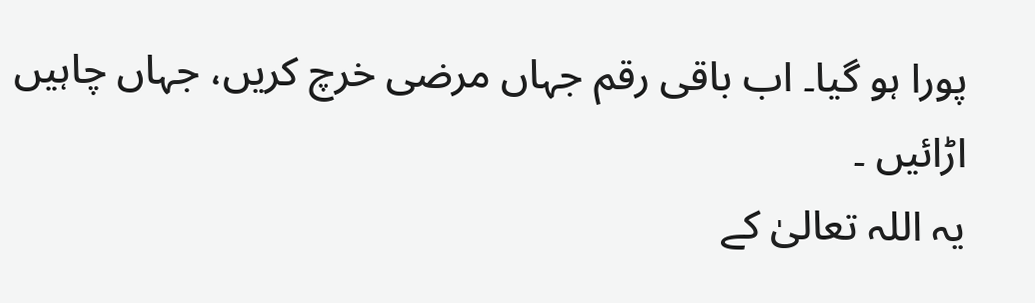پورا ہو گیا۔ اب باقی رقم جہاں مرضی خرچ کریں، جہاں چاہیں اڑائیں ۔
یہ اللہ تعالیٰ کے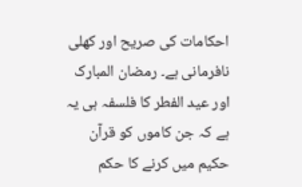احکامات کی صریح اور کھلی نافرمانی ہے۔ رمضان المبارک اور عید الفطر کا فلسفہ ہی یہ ہے کہ جن کاموں کو قرآن حکیم میں کرنے کا حکم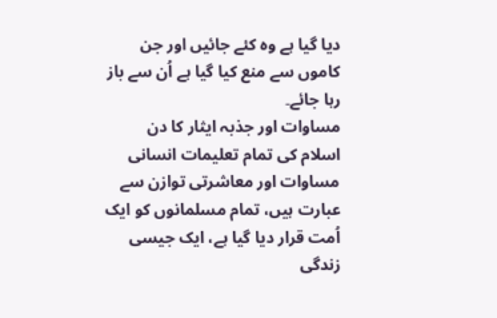دیا گیا ہے وہ کئے جائیں اور جن کاموں سے منع کیا گیا ہے اُن سے باز رہا جائے۔
مساوات اور جذبہ ایثار کا دن
اسلام کی تمام تعلیمات انسانی مساوات اور معاشرتی توازن سے عبارت ہیں، تمام مسلمانوں کو ایک اُمت قرار دیا گیا ہے، ایک جیسی زندگی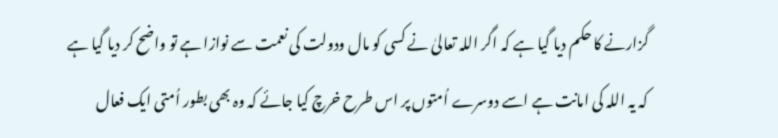گزارنے کا حکم دیا گیا ہے کہ اگر اللہ تعالیٰ نے کسی کو مال ودولت کی نعمت سے نوازا ہے تو واضح کر دیا گیا ہے کہ یہ اللہ کی امانت ہے اسے دوسرے اُمتوں پر اس طرح خرچ کیا جائے کہ وہ بھی بطور اُمتی ایک فعال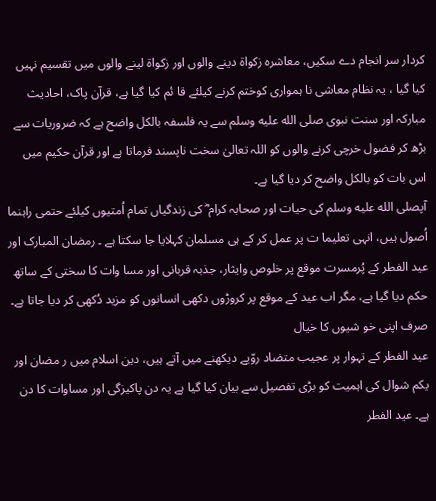کردار سر انجام دے سکیں، معاشرہ زکواۃ دینے والوں اور زکواۃ لینے والوں میں تقسیم نہیں کیا گیا ، یہ نظام معاشی نا ہمواری کوختم کرنے کیلئے قا ئم کیا گیا ہے، قرآن پاک، احادیث مبارکہ اور سنت نبوی صلى الله عليه وسلم سے یہ فلسفہ بالکل واضح ہے کہ ضروریات سے بڑھ کر فضول خرچی کرنے والوں کو اللہ تعالیٰ سخت ناپسند فرماتا ہے اور قرآن حکیم میں اس بات کو بالکل واضح کر دیا گیا ہے۔
آپصلى الله عليه وسلم کی حیات اور صحابہ کرام ؓ کی زندگیاں تمام اُمتیوں کیلئے حتمی راہنما اُصول ہیں، انہی تعلیما ت پر عمل کر کے ہی مسلمان کہلایا جا سکتا ہے ۔ رمضان المبارک اور عید الفطر کے پُرمسرت موقع پر خلوص وایثار، جذبہ قربانی اور مسا وات کا سختی کے ساتھ حکم دیا گیا ہے، مگر اب عید کے موقع پر کروڑوں دکھی انسانوں کو مزید دُکھی کر دیا جاتا ہے۔
صرف اپنی خو شیوں کا خیال
عید الفطر کے تہوار پر عجیب متضاد روّیے دیکھنے میں آتے ہیں، دین اسلام میں ر مضان اور یکم شوال کی اہمیت کو بڑی تفصیل سے بیان کیا گیا ہے یہ دن پاکیزگی اور مساوات کا دن ہے۔ عید الفطر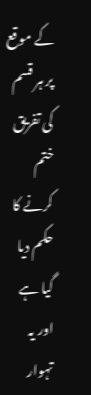کے موقع پر ہر قسم کی تفریق ختم کرنے کا حکم دیا گیا ہے اور یہ تہوار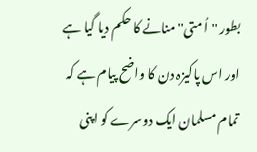بطور '' اُ متی'' منانے کا حکم دیا گیا ہے اور اس پاکیزہ دن کا واضح پیام ہے کہ تمام مسلمان ایک دوسرے کو اپنی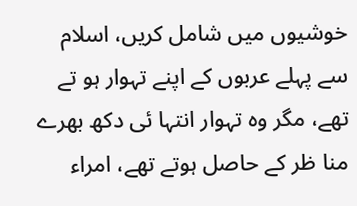خوشیوں میں شامل کریں، اسلام سے پہلے عربوں کے اپنے تہوار ہو تے تھے، مگر وہ تہوار انتہا ئی دکھ بھرے منا ظر کے حاصل ہوتے تھے، امراء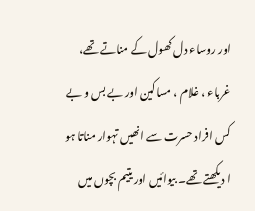اور روساء دل کھول کے مناتے تھے، غرباء ، غلام ، مساکین اور بے بس و بے کس افراد حسرت سے انھیں تہوار مناتا ہو ا دیکھتے تھے۔ بیوائیں اور یتیم بچوں میں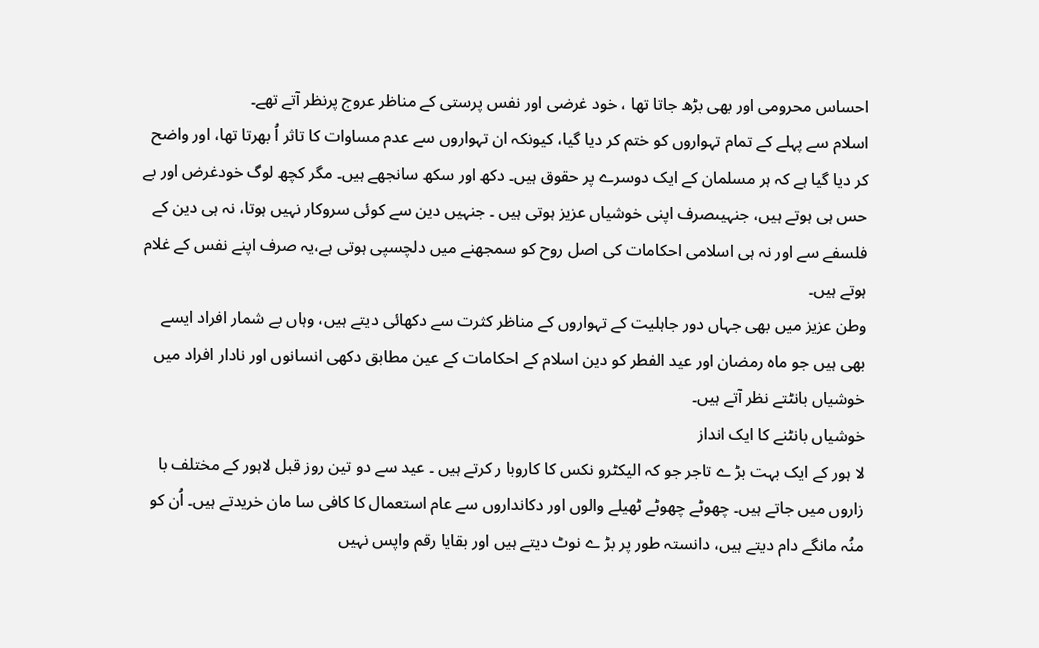احساس محرومی اور بھی بڑھ جاتا تھا ، خود غرضی اور نفس پرستی کے مناظر عروج پرنظر آتے تھے۔
اسلام سے پہلے کے تمام تہواروں کو ختم کر دیا گیا، کیونکہ ان تہواروں سے عدم مساوات کا تاثر اُ بھرتا تھا، اور واضح کر دیا گیا ہے کہ ہر مسلمان کے ایک دوسرے پر حقوق ہیں۔ دکھ اور سکھ سانجھے ہیں۔ مگر کچھ لوگ خودغرض اور بے حس ہی ہوتے ہیں، جنہیںصرف اپنی خوشیاں عزیز ہوتی ہیں ۔ جنہیں دین سے کوئی سروکار نہیں ہوتا، نہ ہی دین کے فلسفے سے اور نہ ہی اسلامی احکامات کی اصل روح کو سمجھنے میں دلچسپی ہوتی ہے،یہ صرف اپنے نفس کے غلام ہوتے ہیں۔
وطن عزیز میں بھی جہاں دور جاہلیت کے تہواروں کے مناظر کثرت سے دکھائی دیتے ہیں، وہاں بے شمار افراد ایسے بھی ہیں جو ماہ رمضان اور عید الفطر کو دین اسلام کے احکامات کے عین مطابق دکھی انسانوں اور نادار افراد میں خوشیاں بانٹتے نظر آتے ہیں۔
خوشیاں بانٹنے کا ایک انداز
لا ہور کے ایک بہت بڑ ے تاجر جو کہ الیکٹرو نکس کا کاروبا ر کرتے ہیں ۔ عید سے دو تین روز قبل لاہور کے مختلف با زاروں میں جاتے ہیں۔ چھوٹے چھوٹے ٹھیلے والوں اور دکانداروں سے عام استعمال کا کافی سا مان خریدتے ہیں۔ اُن کو منُہ مانگے دام دیتے ہیں، دانستہ طور پر بڑ ے نوٹ دیتے ہیں اور بقایا رقم واپس نہیں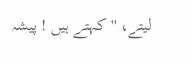لیتے، ''کہتے ہیں ! پیشہ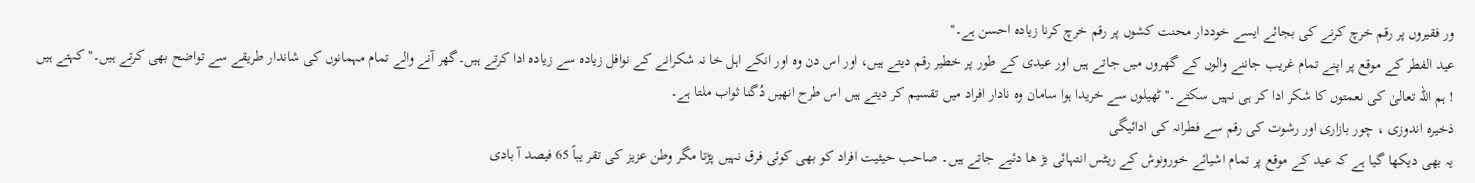ور فقیروں پر رقم خرچ کرنے کی بجائے ایسے خوددار محنت کشوں پر رقم خرچ کرنا زیادہ احسن ہے۔''
عید الفطر کے موقع پر اپنے تمام غریب جاننے والوں کے گھروں میں جاتے ہیں اور عیدی کے طور پر خطیر رقم دیتے ہیں، اور اس دن وہ اور انکے اہل خا نہ شکرانے کے نوافل زیادہ سے زیادہ ادا کرتے ہیں۔گھر آنے والے تمام مہمانوں کی شاندار طریقے سے تواضح بھی کرتے ہیں۔'' کہتے ہیں ! ہم اللہ تعالیٰ کی نعمتوں کا شکر ادا کر ہی نہیں سکتے۔'' ٹھیلوں سے خریدا ہوا سامان وہ نادار افراد میں تقسیم کر دیتے ہیں اس طرح انھیں دُگنا ثواب ملتا ہے۔
ذخیرہ اندوزی ، چور بازاری اور رشوت کی رقم سے فطرانہ کی ادائیگی
یہ بھی دیکھا گیا ہے کہ عید کے موقع پر تمام اشیائے خورونوش کے ریٹس انتہائی بڑ ھا دئیے جاتے ہیں۔ صاحب حیثیت افراد کو بھی کوئی فرق نہیں پڑتا مگر وطن عزیز کی تقر یباً 65 فیصد آ بادی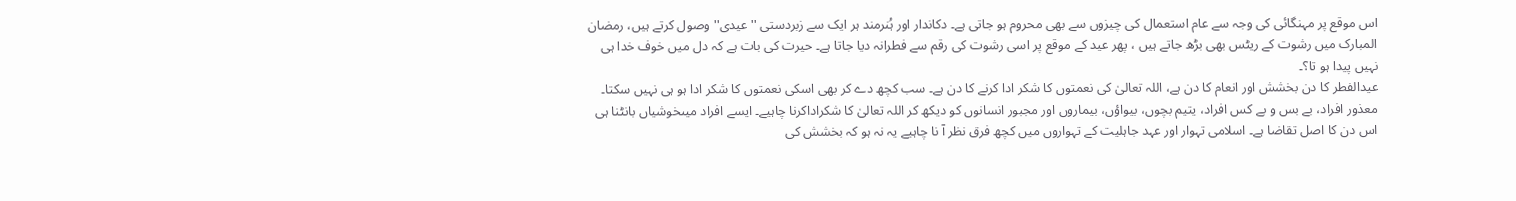اس موقع پر مہنگائی کی وجہ سے عام استعمال کی چیزوں سے بھی محروم ہو جاتی ہے۔ دکاندار اور ہُنرمند ہر ایک سے زبردستی ''عیدی'' وصول کرتے ہیں، رمضان المبارک میں رشوت کے ریٹس بھی بڑھ جاتے ہیں ، پھر عید کے موقع پر اسی رشوت کی رقم سے فطرانہ دیا جاتا ہے۔ حیرت کی بات ہے کہ دل میں خوف خدا ہی نہیں پیدا ہو تا؟۔
عیدالفطر کا دن بخشش اور انعام کا دن ہے، اللہ تعالیٰ کی نعمتوں کا شکر ادا کرنے کا دن ہے۔ سب کچھ دے کر بھی اسکی نعمتوں کا شکر ادا ہو ہی نہیں سکتا۔ معذور افراد، بے بس و بے کس افراد، یتیم بچوں، بیواؤں، بیماروں اور مجبور انسانوں کو دیکھ کر اللہ تعالیٰ کا شکراداکرنا چاہیے۔ ایسے افراد میںخوشیاں بانٹنا ہی اس دن کا اصل تقاضا ہے۔ اسلامی تہوار اور عہد جاہلیت کے تہواروں میں کچھ فرق نظر آ نا چاہیے یہ نہ ہو کہ بخشش کی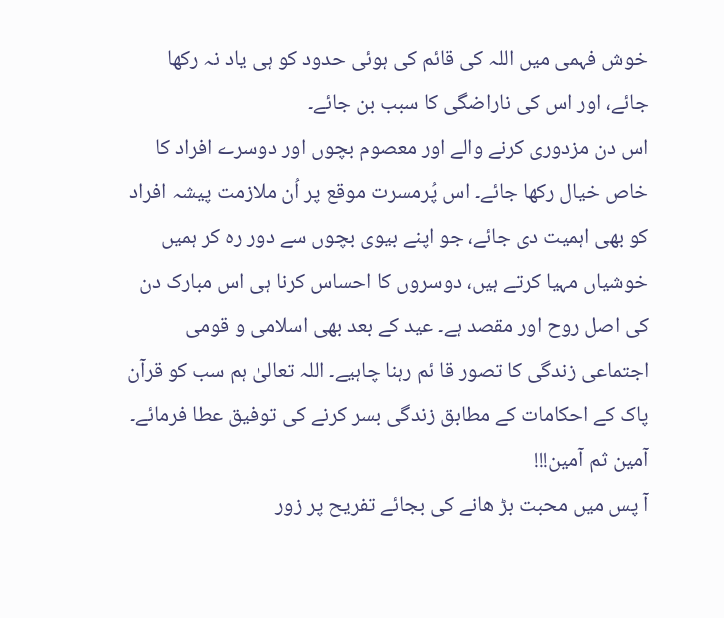خوش فہمی میں اللہ کی قائم کی ہوئی حدود کو ہی یاد نہ رکھا جائے، اور اس کی ناراضگی کا سبب بن جائے۔
اس دن مزدوری کرنے والے اور معصوم بچوں اور دوسرے افراد کا خاص خیال رکھا جائے۔ اس پُرمسرت موقع پر اُن ملازمت پیشہ افراد کو بھی اہمیت دی جائے، جو اپنے بیوی بچوں سے دور رہ کر ہمیں خوشیاں مہیا کرتے ہیں، دوسروں کا احساس کرنا ہی اس مبارک دن کی اصل روح اور مقصد ہے۔ عید کے بعد بھی اسلامی و قومی اجتماعی زندگی کا تصور قا ئم رہنا چاہیے۔ اللہ تعالیٰ ہم سب کو قرآن پاک کے احکامات کے مطابق زندگی بسر کرنے کی توفیق عطا فرمائے۔ آمین ثم آمین!!!
آ پس میں محبت بڑ ھانے کی بجائے تفریح پر زور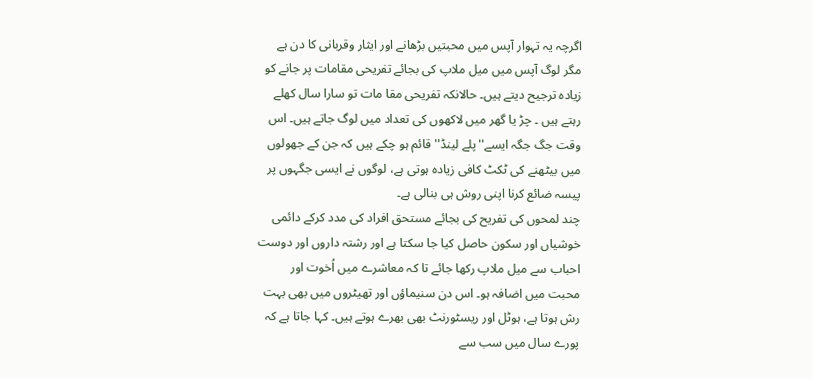اگرچہ یہ تہوار آپس میں محبتیں بڑھانے اور ایثار وقربانی کا دن ہے مگر لوگ آپس میں میل ملاپ کی بجائے تفریحی مقامات پر جانے کو زیادہ ترجیح دیتے ہیں۔ حالانکہ تفریحی مقا مات تو سارا سال کھلے رہتے ہیں ۔ چڑ یا گھر میں لاکھوں کی تعداد میں لوگ جاتے ہیں۔ اس وقت جگ جگہ ایسے''پلے لینڈ'' قائم ہو چکے ہیں کہ جن کے جھولوں میں بیٹھنے کی ٹکٹ کافی زیادہ ہوتی ہے، لوگوں نے ایسی جگہوں پر پیسہ ضائع کرنا اپنی روش ہی بنالی ہے۔
چند لمحوں کی تفریح کی بجائے مستحق افراد کی مدد کرکے دائمی خوشیاں اور سکون حاصل کیا جا سکتا ہے اور رشتہ داروں اور دوست احباب سے میل ملاپ رکھا جائے تا کہ معاشرے میں اُخوت اور محبت میں اضافہ ہو۔ اس دن سنیماؤں اور تھیٹروں میں بھی بہت رش ہوتا ہے، ہوٹل اور ریسٹورنٹ بھی بھرے ہوتے ہیں۔ کہا جاتا ہے کہ پورے سال میں سب سے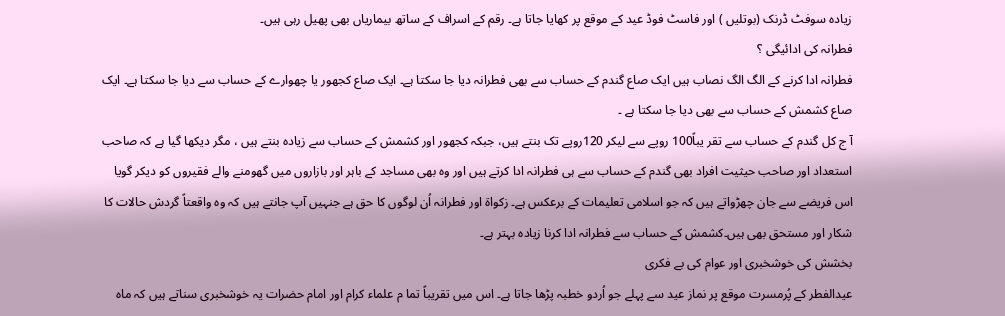زیادہ سوفٹ ڈرنک (بوتلیں ) اور فاسٹ فوڈ عید کے موقع پر کھایا جاتا ہے۔ رقم کے اسراف کے ساتھ بیماریاں بھی پھیل رہی ہیں۔
فطرانہ کی ادائیگی ؟
فطرانہ ادا کرنے کے الگ الگ نصاب ہیں ایک صاع گندم کے حساب سے بھی فطرانہ دیا جا سکتا ہے۔ ایک صاع کجھور یا چھوارے کے حساب سے دیا جا سکتا ہے۔ ایک صاع کشمش کے حساب سے بھی دیا جا سکتا ہے ۔
آ ج کل گندم کے حساب سے تقر یباً100 روپے سے لیکر 120روپے تک بنتے ہیں، جبکہ کجھور اور کشمش کے حساب سے زیادہ بنتے ہیں ، مگر دیکھا گیا ہے کہ صاحب استعداد اور صاحب حیثیت افراد بھی گندم کے حساب سے ہی فطرانہ ادا کرتے ہیں اور وہ بھی مساجد کے باہر اور بازاروں میں گھومنے والے فقیروں کو دیکر گویا اس فریضے سے جان چھڑواتے ہیں کہ جو اسلامی تعلیمات کے برعکس ہے۔ زکواۃ اور فطرانہ اُن لوگوں کا حق ہے جنہیں آپ جانتے ہیں کہ وہ واقعتاً گردش حالات کا شکار اور مستحق بھی ہیں۔کشمش کے حساب سے فطرانہ ادا کرنا زیادہ بہتر ہے۔
بخشش کی خوشخبری اور عوام کی بے فکری
عیدالفطر کے پُرمسرت موقع پر نماز عید سے پہلے جو اُردو خطبہ پڑھا جاتا ہے۔ اس میں تقریباً تما م علماء کرام اور امام حضرات یہ خوشخبری سناتے ہیں کہ ماہ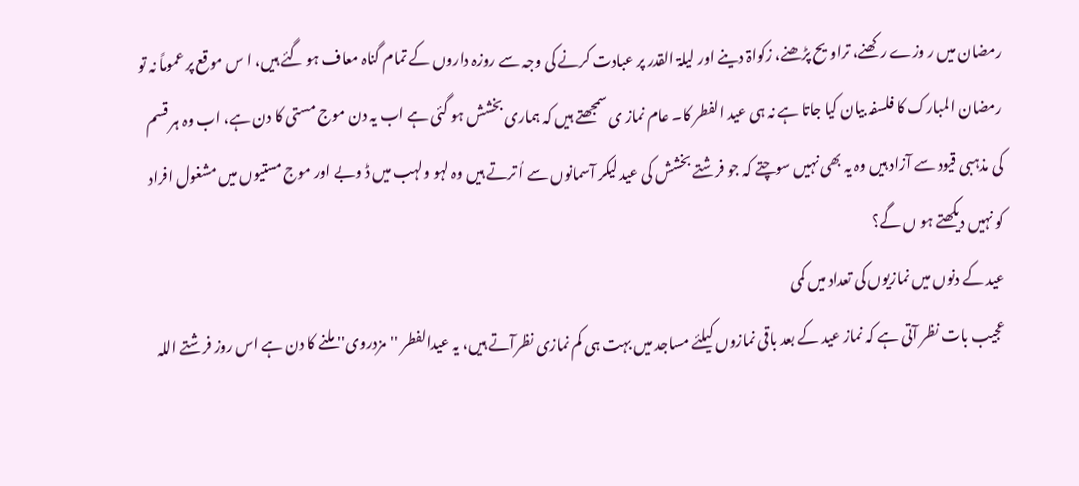رمضان میں ر وزے رکھنے، تراویح پڑھنے، زکواۃ دینے اور لیلۃ القدر پر عبادت کرنے کی وجہ سے روزہ داروں کے تمام گناہ معاف ہو گئے ہیں، ا س موقع پر عموماً نہ تو رمضان المبارک کا فلسفہ بیان کیا جاتا ہے نہ ہی عید الفطر کا۔ عام نماز ی سمجھتے ہیں کہ ہماری بخشش ہو گئی ہے اب یہ دن موج مستی کا دن ہے، اب وہ ہر قسم کی مذہبی قیود سے آزاد ہیں وہ یہ بھی نہیں سوچتے کہ جو فرشتے بخشش کی عید لیکر آسمانوں سے اُ ترتے ہیں وہ لہو ولہب میں ڈ وبے اور موج مستیوں میں مشغول افراد کو نہیں دیکھتے ہو ں گے؟
عید کے دنوں میں نمازیوں کی تعداد میں کمی
عجیب بات نظر آتی ہے کہ نماز عید کے بعد باقی نمازوں کیلئے مساجد میں بہت ہی کم نمازی نظرآتے ہیں، یہ عیدالفطر ''مزدروی'' ملنے کا دن ہے اس روز فرشتے اللہ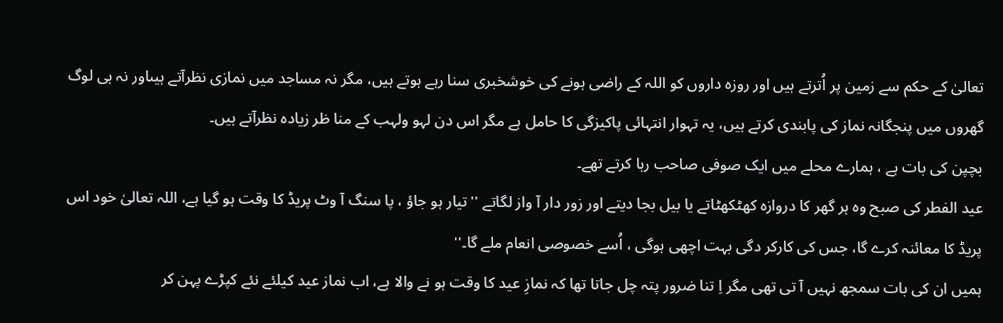تعالیٰ کے حکم سے زمین پر اُترتے ہیں اور روزہ داروں کو اللہ کے راضی ہونے کی خوشخبری سنا رہے ہوتے ہیں، مگر نہ مساجد میں نمازی نظرآتے ہیںاور نہ ہی لوگ گھروں میں پنجگانہ نماز کی پابندی کرتے ہیں، یہ تہوار انتہائی پاکیزگی کا حامل ہے مگر اس دن لہو ولہب کے منا ظر زیادہ نظرآتے ہیں۔
بچپن کی بات ہے ، ہمارے محلے میں ایک صوفی صاحب رہا کرتے تھے۔
عید الفطر کی صبح وہ ہر گھر کا دروازہ کھٹکھٹاتے یا بیل بجا دیتے اور زور دار آ واز لگاتے '' تیار ہو جاؤ ، پا سنگ آ وٹ پریڈ کا وقت ہو گیا ہے، اللہ تعالیٰ خود اس پریڈ کا معائنہ کرے گا، جس کی کارکر دگی بہت اچھی ہوگی ، اُسے خصوصی انعام ملے گا۔''
ہمیں ان کی بات سمجھ نہیں آ تی تھی مگر اِ تنا ضرور پتہ چل جاتا تھا کہ نمازِ عید کا وقت ہو نے والا ہے، اب نماز عید کیلئے نئے کپڑے پہن کر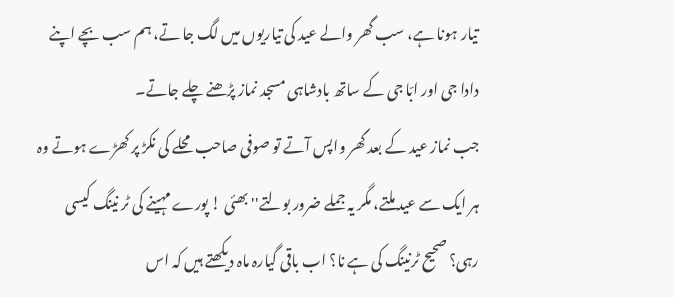تیار ہونا ہے، سب گھر والے عید کی تیاریوں میں لگ جا تے، ہم سب بچے اپنے دادا جی اور ابّا جی کے ساتھ بادشاہی مسجد نماز پڑھنے چلے جاتے۔
جب نماز عید کے بعد گھر واپس آتے تو صوفی صاحب محلے کی نکڑ پر کھڑے ہوتے وہ ہر ایک سے عید ملتے، مگر یہ جملے ضرور بولتے''بھئی ! پورے مہینے کی ٹر نینگ کیسی رہی؟ صحیح ٹرنینگ کی ہے نا؟ اب باقی گیارہ ماہ دیکھتے ہیں کہ اس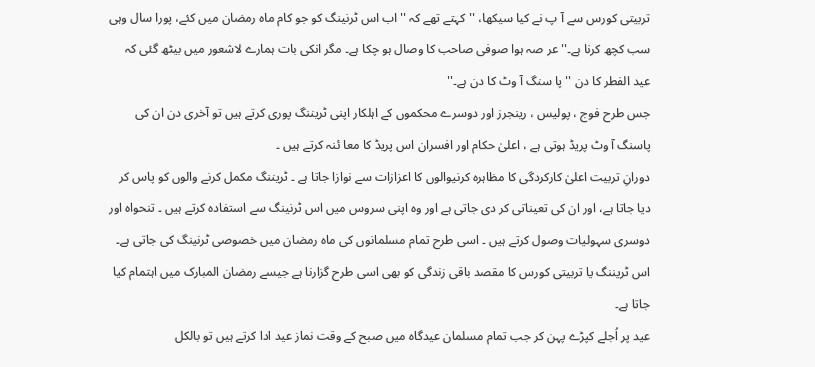تربیتی کورس سے آ پ نے کیا سیکھا، ''کہتے تھے کہ ''اب اس ٹرنینگ کو جو کام ماہ رمضان میں کئے، پورا سال وہی سب کچھ کرنا ہے۔'' عر صہ ہوا صوفی صاحب کا وصال ہو چکا ہے۔ مگر انکی بات ہمارے لاشعور میں بیٹھ گئی کہ عید الفطر کا دن '' پا سنگ آ وٹ کا دن ہے۔''
جس طرح فوج ، پولیس ، رینجرز اور دوسرے محکموں کے اہلکار اپنی ٹریننگ پوری کرتے ہیں تو آخری دن ان کی پاسنگ آ وٹ پریڈ ہوتی ہے ، اعلیٰ حکام اور افسران اس پریڈ کا معا ئنہ کرتے ہیں ۔
دورانِ تربیت اعلیٰ کارکردگی کا مظاہرہ کرنیوالوں کا اعزازات سے نوازا جاتا ہے ۔ ٹریننگ مکمل کرنے والوں کو پاس کر دیا جاتا ہے، اور ان کی تعیناتی کر دی جاتی ہے اور وہ اپنی سروس میں اس ٹرنینگ سے استفادہ کرتے ہیں ۔ تنحواہ اور دوسری سہولیات وصول کرتے ہیں ۔ اسی طرح تمام مسلمانوں کی ماہ رمضان میں خصوصی ٹرنینگ کی جاتی ہے۔ اس ٹریننگ یا تربیتی کورس کا مقصد باقی زندگی کو بھی اسی طرح گزارنا ہے جیسے رمضان المبارک میں اہتمام کیا جاتا ہے۔
عید پر اُجلے کپڑے پہن کر جب تمام مسلمان عیدگاہ میں صبح کے وقت نماز عید ادا کرتے ہیں تو بالکل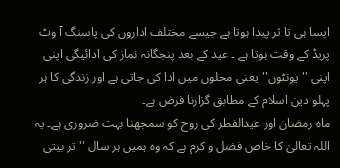ایسا ہی تا ثر پیدا ہوتا ہے جیسے مختلف اداروں کی پاسنگ آ وٹ پریڈ کے وقت ہوتا ہے ۔ عید کے بعد پنجگانہ نماز کی ادائیگی اپنی اپنی '' یونٹوں'' یعنی محلوں میں ادا کی جاتی ہے اور زندگی کا ہر پہلو دین اسلام کے مطابق گزارنا فرض ہے۔
ماہ رمضان اور عیدالفطر کی روح کو سمجھنا بہت ضروری ہے۔ یہ اللہ تعالیٰ کا خاص فضل و کرم ہے کہ وہ ہمیں ہر سال '' تر بیتی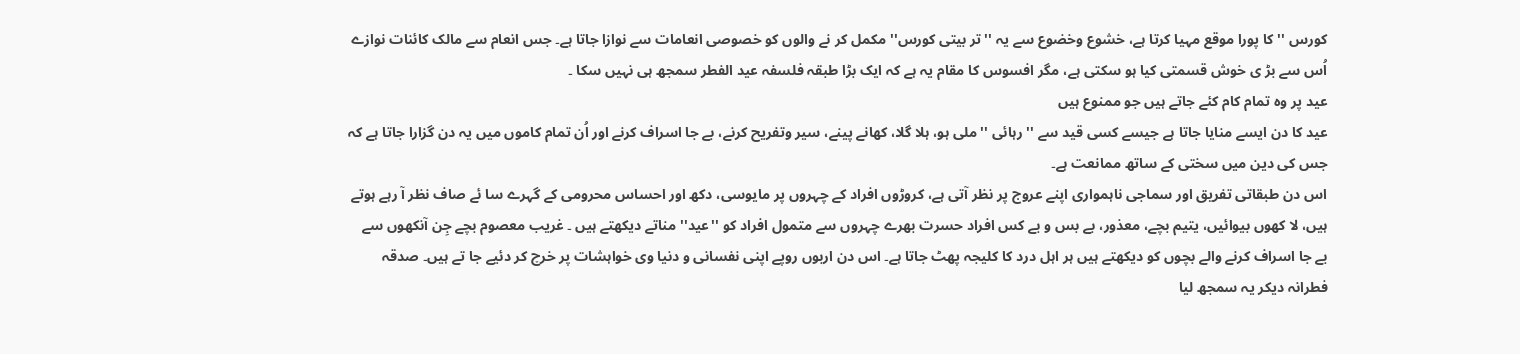کورس '' کا پورا موقع مہیا کرتا ہے، خشوع وخضوع سے یہ ''تر بیتی کورس'' مکمل کر نے والوں کو خصوصی انعامات سے نوازا جاتا ہے۔ جس انعام سے مالک کائنات نوازے اُس سے بڑ ی خوش قسمتی کیا ہو سکتی ہے، مگر افسوس کا مقام یہ ہے کہ ایک بڑا طبقہ فلسفہ عید الفطر سمجھ ہی نہیں سکا ۔
عید پر وہ تمام کام کئے جاتے ہیں جو ممنوع ہیں
عید کا دن ایسے منایا جاتا ہے جیسے کسی قید سے '' رہائی '' ملی ہو، ہلا گلا، کھانے پینے، سیر وتفریح کرنے، بے جا اسراف کرنے اور اُن تمام کاموں میں یہ دن گزارا جاتا ہے کہ جس کی دین میں سختی کے ساتھ ممانعت ہے۔
اس دن طبقاتی تفریق اور سماجی ناہمواری اپنے عروج پر نظر آتی ہے، کروڑوں افراد کے چہروں پر مایوسی، دکھ اور احساس محرومی کے گہرے سا ئے صاف نظر آ رہے ہوتے ہیں، لا کھوں بیوائیں، یتیم بچے، معذور، بے بس و بے کس افراد حسرت بھرے چہروں سے متمول افراد کو ''عید'' مناتے دیکھتے ہیں ۔ غریب معصوم بچے جِن آنکھوں سے بے جا اسراف کرنے والے بچوں کو دیکھتے ہیں ہر اہل درد کا کلیجہ پھٹ جاتا ہے۔ اس دن اربوں روپے اپنی نفسانی و دنیا وی خواہشات پر خرچ کر دئیے جا تے ہیں۔ صدقہ فطرانہ دیکر یہ سمجھ لیا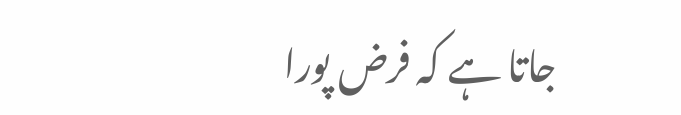جاتا ہے کہ فرض پورا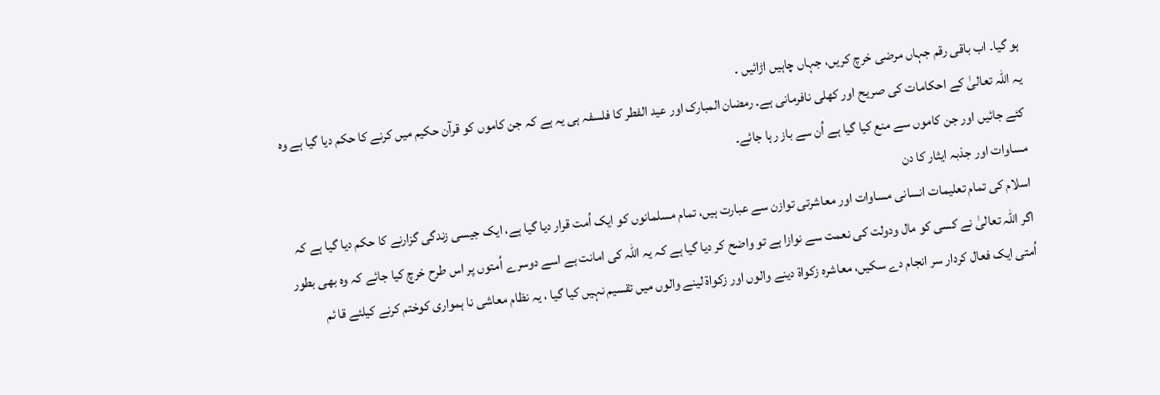ہو گیا۔ اب باقی رقم جہاں مرضی خرچ کریں، جہاں چاہیں اڑائیں ۔
یہ اللہ تعالیٰ کے احکامات کی صریح اور کھلی نافرمانی ہے۔ رمضان المبارک اور عید الفطر کا فلسفہ ہی یہ ہے کہ جن کاموں کو قرآن حکیم میں کرنے کا حکم دیا گیا ہے وہ کئے جائیں اور جن کاموں سے منع کیا گیا ہے اُن سے باز رہا جائے۔
مساوات اور جذبہ ایثار کا دن
اسلام کی تمام تعلیمات انسانی مساوات اور معاشرتی توازن سے عبارت ہیں، تمام مسلمانوں کو ایک اُمت قرار دیا گیا ہے، ایک جیسی زندگی گزارنے کا حکم دیا گیا ہے کہ اگر اللہ تعالیٰ نے کسی کو مال ودولت کی نعمت سے نوازا ہے تو واضح کر دیا گیا ہے کہ یہ اللہ کی امانت ہے اسے دوسرے اُمتوں پر اس طرح خرچ کیا جائے کہ وہ بھی بطور اُمتی ایک فعال کردار سر انجام دے سکیں، معاشرہ زکواۃ دینے والوں اور زکواۃ لینے والوں میں تقسیم نہیں کیا گیا ، یہ نظام معاشی نا ہمواری کوختم کرنے کیلئے قا ئم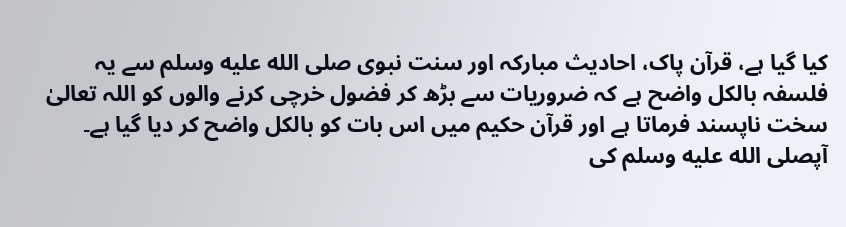کیا گیا ہے، قرآن پاک، احادیث مبارکہ اور سنت نبوی صلى الله عليه وسلم سے یہ فلسفہ بالکل واضح ہے کہ ضروریات سے بڑھ کر فضول خرچی کرنے والوں کو اللہ تعالیٰ سخت ناپسند فرماتا ہے اور قرآن حکیم میں اس بات کو بالکل واضح کر دیا گیا ہے۔
آپصلى الله عليه وسلم کی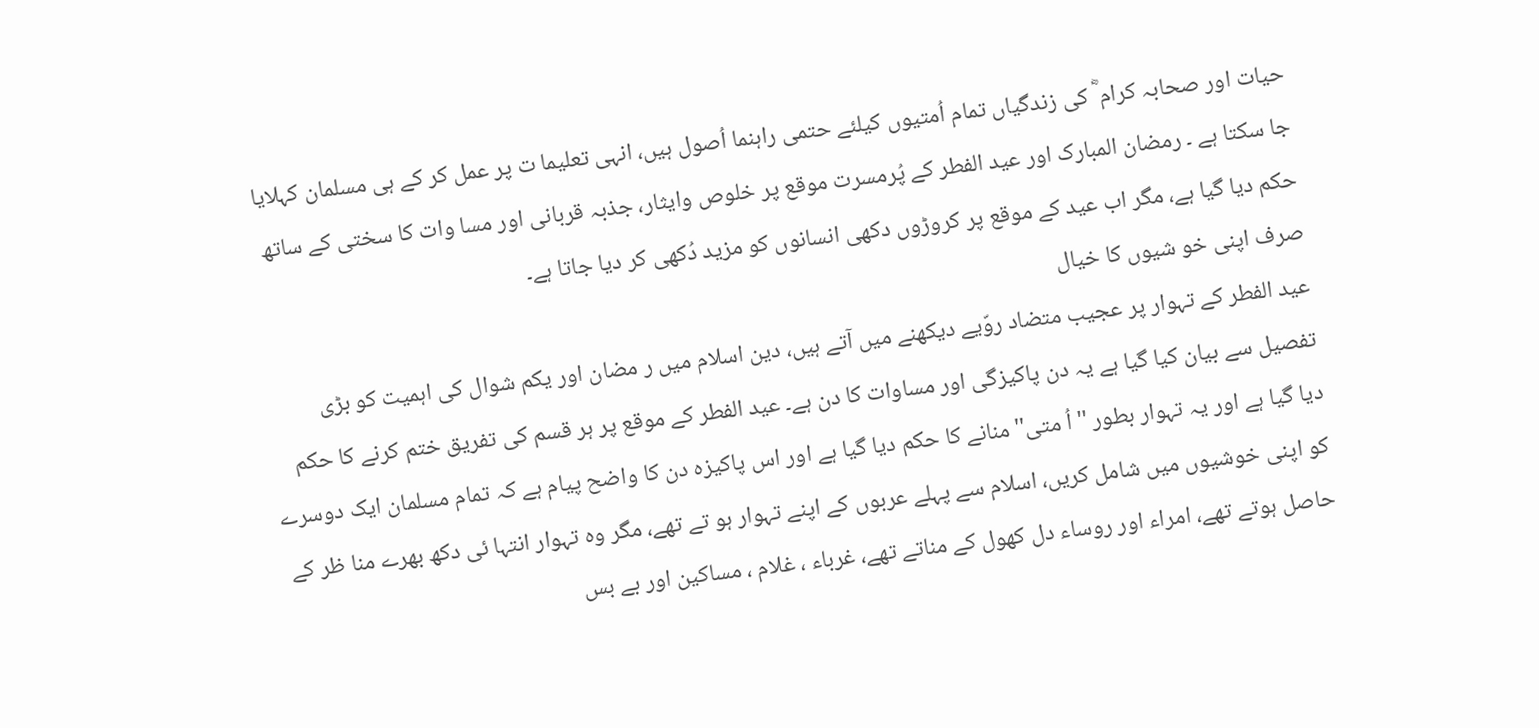حیات اور صحابہ کرام ؓ کی زندگیاں تمام اُمتیوں کیلئے حتمی راہنما اُصول ہیں، انہی تعلیما ت پر عمل کر کے ہی مسلمان کہلایا جا سکتا ہے ۔ رمضان المبارک اور عید الفطر کے پُرمسرت موقع پر خلوص وایثار، جذبہ قربانی اور مسا وات کا سختی کے ساتھ حکم دیا گیا ہے، مگر اب عید کے موقع پر کروڑوں دکھی انسانوں کو مزید دُکھی کر دیا جاتا ہے۔
صرف اپنی خو شیوں کا خیال
عید الفطر کے تہوار پر عجیب متضاد روّیے دیکھنے میں آتے ہیں، دین اسلام میں ر مضان اور یکم شوال کی اہمیت کو بڑی تفصیل سے بیان کیا گیا ہے یہ دن پاکیزگی اور مساوات کا دن ہے۔ عید الفطر کے موقع پر ہر قسم کی تفریق ختم کرنے کا حکم دیا گیا ہے اور یہ تہوار بطور '' اُ متی'' منانے کا حکم دیا گیا ہے اور اس پاکیزہ دن کا واضح پیام ہے کہ تمام مسلمان ایک دوسرے کو اپنی خوشیوں میں شامل کریں، اسلام سے پہلے عربوں کے اپنے تہوار ہو تے تھے، مگر وہ تہوار انتہا ئی دکھ بھرے منا ظر کے حاصل ہوتے تھے، امراء اور روساء دل کھول کے مناتے تھے، غرباء ، غلام ، مساکین اور بے بس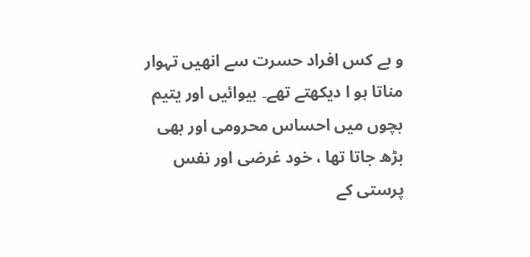و بے کس افراد حسرت سے انھیں تہوار مناتا ہو ا دیکھتے تھے۔ بیوائیں اور یتیم بچوں میں احساس محرومی اور بھی بڑھ جاتا تھا ، خود غرضی اور نفس پرستی کے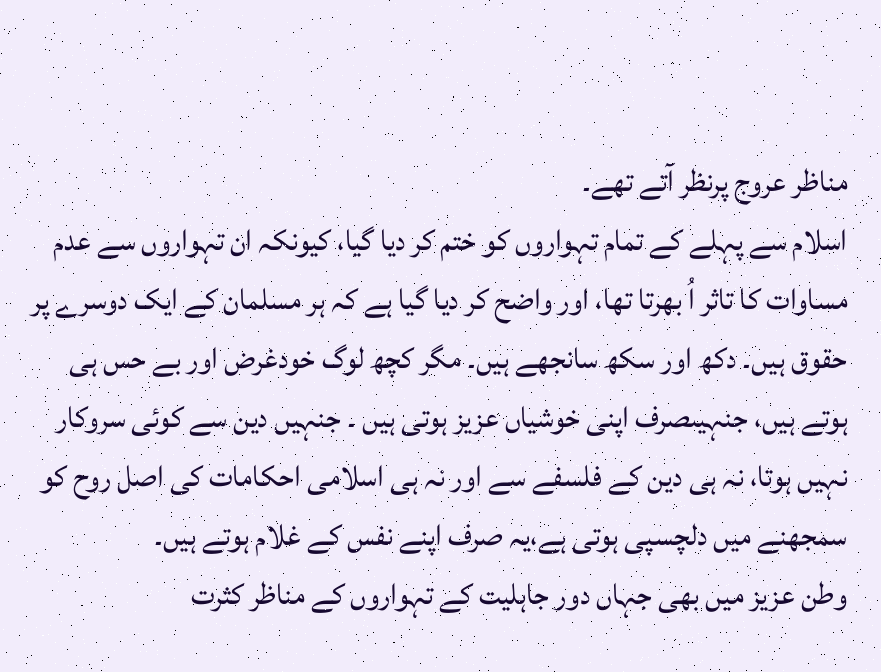مناظر عروج پرنظر آتے تھے۔
اسلام سے پہلے کے تمام تہواروں کو ختم کر دیا گیا، کیونکہ ان تہواروں سے عدم مساوات کا تاثر اُ بھرتا تھا، اور واضح کر دیا گیا ہے کہ ہر مسلمان کے ایک دوسرے پر حقوق ہیں۔ دکھ اور سکھ سانجھے ہیں۔ مگر کچھ لوگ خودغرض اور بے حس ہی ہوتے ہیں، جنہیںصرف اپنی خوشیاں عزیز ہوتی ہیں ۔ جنہیں دین سے کوئی سروکار نہیں ہوتا، نہ ہی دین کے فلسفے سے اور نہ ہی اسلامی احکامات کی اصل روح کو سمجھنے میں دلچسپی ہوتی ہے،یہ صرف اپنے نفس کے غلام ہوتے ہیں۔
وطن عزیز میں بھی جہاں دور جاہلیت کے تہواروں کے مناظر کثرت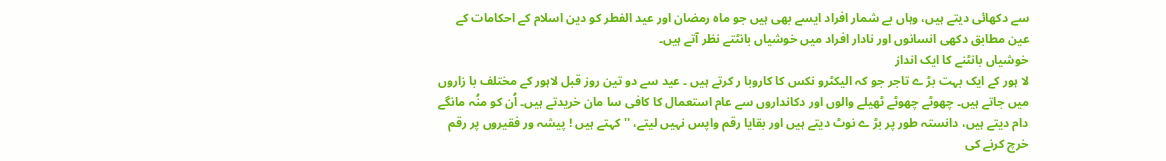سے دکھائی دیتے ہیں، وہاں بے شمار افراد ایسے بھی ہیں جو ماہ رمضان اور عید الفطر کو دین اسلام کے احکامات کے عین مطابق دکھی انسانوں اور نادار افراد میں خوشیاں بانٹتے نظر آتے ہیں۔
خوشیاں بانٹنے کا ایک انداز
لا ہور کے ایک بہت بڑ ے تاجر جو کہ الیکٹرو نکس کا کاروبا ر کرتے ہیں ۔ عید سے دو تین روز قبل لاہور کے مختلف با زاروں میں جاتے ہیں۔ چھوٹے چھوٹے ٹھیلے والوں اور دکانداروں سے عام استعمال کا کافی سا مان خریدتے ہیں۔ اُن کو منُہ مانگے دام دیتے ہیں، دانستہ طور پر بڑ ے نوٹ دیتے ہیں اور بقایا رقم واپس نہیں لیتے، ''کہتے ہیں ! پیشہ ور فقیروں پر رقم خرچ کرنے کی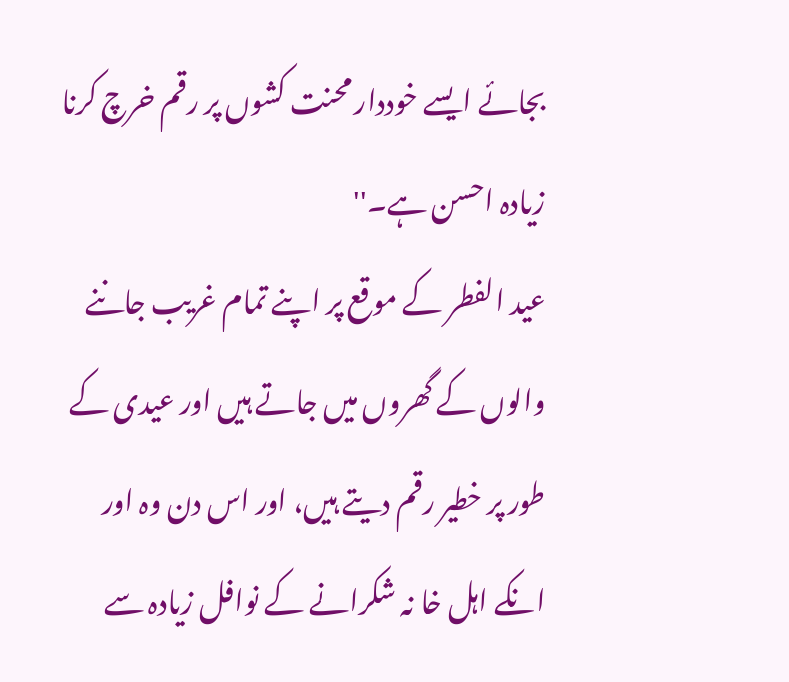بجائے ایسے خوددار محنت کشوں پر رقم خرچ کرنا زیادہ احسن ہے۔''
عید الفطر کے موقع پر اپنے تمام غریب جاننے والوں کے گھروں میں جاتے ہیں اور عیدی کے طور پر خطیر رقم دیتے ہیں، اور اس دن وہ اور انکے اہل خا نہ شکرانے کے نوافل زیادہ سے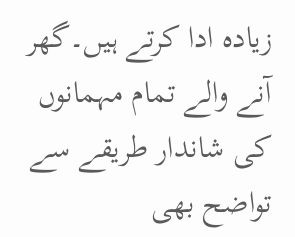زیادہ ادا کرتے ہیں۔گھر آنے والے تمام مہمانوں کی شاندار طریقے سے تواضح بھی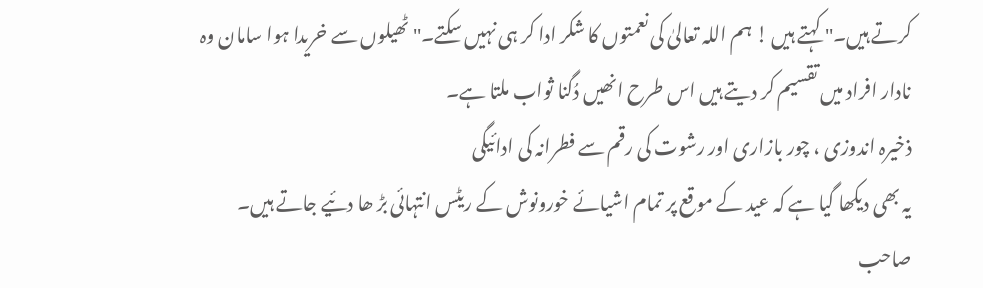کرتے ہیں۔'' کہتے ہیں ! ہم اللہ تعالیٰ کی نعمتوں کا شکر ادا کر ہی نہیں سکتے۔'' ٹھیلوں سے خریدا ہوا سامان وہ نادار افراد میں تقسیم کر دیتے ہیں اس طرح انھیں دُگنا ثواب ملتا ہے۔
ذخیرہ اندوزی ، چور بازاری اور رشوت کی رقم سے فطرانہ کی ادائیگی
یہ بھی دیکھا گیا ہے کہ عید کے موقع پر تمام اشیائے خورونوش کے ریٹس انتہائی بڑ ھا دئیے جاتے ہیں۔ صاحب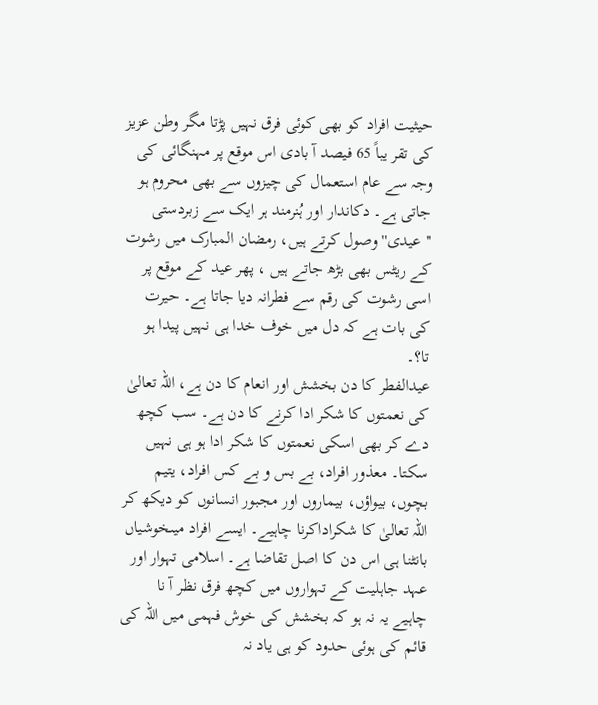حیثیت افراد کو بھی کوئی فرق نہیں پڑتا مگر وطن عزیز کی تقر یباً 65 فیصد آ بادی اس موقع پر مہنگائی کی وجہ سے عام استعمال کی چیزوں سے بھی محروم ہو جاتی ہے۔ دکاندار اور ہُنرمند ہر ایک سے زبردستی ''عیدی'' وصول کرتے ہیں، رمضان المبارک میں رشوت کے ریٹس بھی بڑھ جاتے ہیں ، پھر عید کے موقع پر اسی رشوت کی رقم سے فطرانہ دیا جاتا ہے۔ حیرت کی بات ہے کہ دل میں خوف خدا ہی نہیں پیدا ہو تا؟۔
عیدالفطر کا دن بخشش اور انعام کا دن ہے، اللہ تعالیٰ کی نعمتوں کا شکر ادا کرنے کا دن ہے۔ سب کچھ دے کر بھی اسکی نعمتوں کا شکر ادا ہو ہی نہیں سکتا۔ معذور افراد، بے بس و بے کس افراد، یتیم بچوں، بیواؤں، بیماروں اور مجبور انسانوں کو دیکھ کر اللہ تعالیٰ کا شکراداکرنا چاہیے۔ ایسے افراد میںخوشیاں بانٹنا ہی اس دن کا اصل تقاضا ہے۔ اسلامی تہوار اور عہد جاہلیت کے تہواروں میں کچھ فرق نظر آ نا چاہیے یہ نہ ہو کہ بخشش کی خوش فہمی میں اللہ کی قائم کی ہوئی حدود کو ہی یاد نہ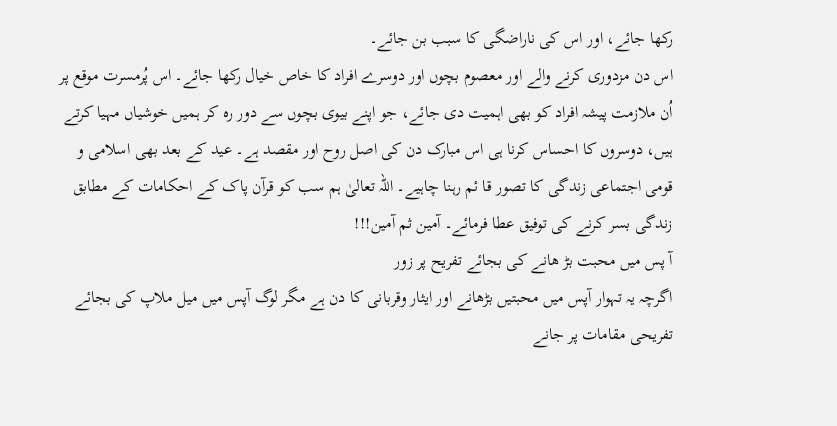رکھا جائے، اور اس کی ناراضگی کا سبب بن جائے۔
اس دن مزدوری کرنے والے اور معصوم بچوں اور دوسرے افراد کا خاص خیال رکھا جائے۔ اس پُرمسرت موقع پر اُن ملازمت پیشہ افراد کو بھی اہمیت دی جائے، جو اپنے بیوی بچوں سے دور رہ کر ہمیں خوشیاں مہیا کرتے ہیں، دوسروں کا احساس کرنا ہی اس مبارک دن کی اصل روح اور مقصد ہے۔ عید کے بعد بھی اسلامی و قومی اجتماعی زندگی کا تصور قا ئم رہنا چاہیے۔ اللہ تعالیٰ ہم سب کو قرآن پاک کے احکامات کے مطابق زندگی بسر کرنے کی توفیق عطا فرمائے۔ آمین ثم آمین!!!
آ پس میں محبت بڑ ھانے کی بجائے تفریح پر زور
اگرچہ یہ تہوار آپس میں محبتیں بڑھانے اور ایثار وقربانی کا دن ہے مگر لوگ آپس میں میل ملاپ کی بجائے تفریحی مقامات پر جانے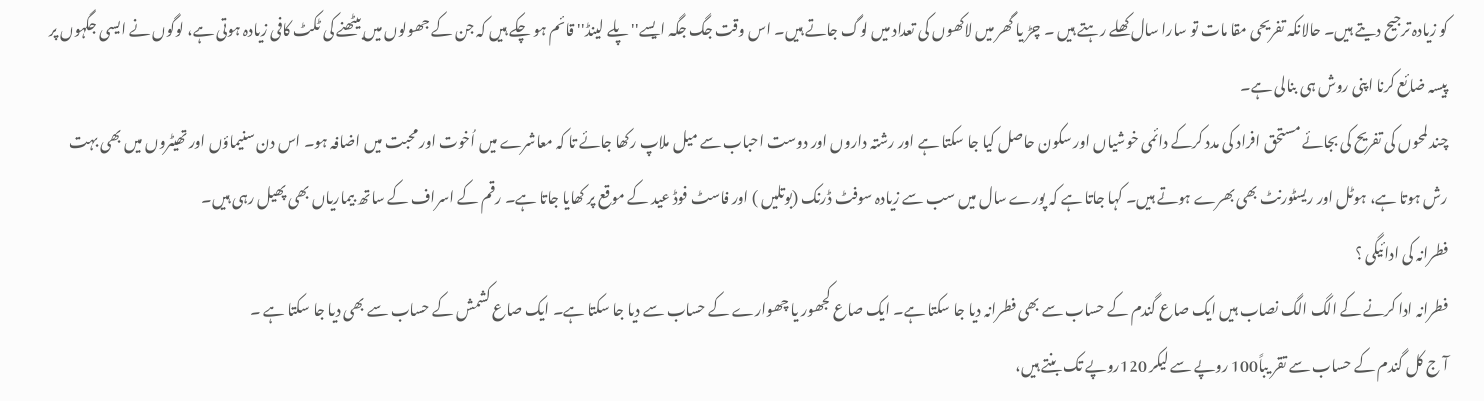کو زیادہ ترجیح دیتے ہیں۔ حالانکہ تفریحی مقا مات تو سارا سال کھلے رہتے ہیں ۔ چڑ یا گھر میں لاکھوں کی تعداد میں لوگ جاتے ہیں۔ اس وقت جگ جگہ ایسے''پلے لینڈ'' قائم ہو چکے ہیں کہ جن کے جھولوں میں بیٹھنے کی ٹکٹ کافی زیادہ ہوتی ہے، لوگوں نے ایسی جگہوں پر پیسہ ضائع کرنا اپنی روش ہی بنالی ہے۔
چند لمحوں کی تفریح کی بجائے مستحق افراد کی مدد کرکے دائمی خوشیاں اور سکون حاصل کیا جا سکتا ہے اور رشتہ داروں اور دوست احباب سے میل ملاپ رکھا جائے تا کہ معاشرے میں اُخوت اور محبت میں اضافہ ہو۔ اس دن سنیماؤں اور تھیٹروں میں بھی بہت رش ہوتا ہے، ہوٹل اور ریسٹورنٹ بھی بھرے ہوتے ہیں۔ کہا جاتا ہے کہ پورے سال میں سب سے زیادہ سوفٹ ڈرنک (بوتلیں ) اور فاسٹ فوڈ عید کے موقع پر کھایا جاتا ہے۔ رقم کے اسراف کے ساتھ بیماریاں بھی پھیل رہی ہیں۔
فطرانہ کی ادائیگی ؟
فطرانہ ادا کرنے کے الگ الگ نصاب ہیں ایک صاع گندم کے حساب سے بھی فطرانہ دیا جا سکتا ہے۔ ایک صاع کجھور یا چھوارے کے حساب سے دیا جا سکتا ہے۔ ایک صاع کشمش کے حساب سے بھی دیا جا سکتا ہے ۔
آ ج کل گندم کے حساب سے تقر یباً100 روپے سے لیکر 120روپے تک بنتے ہیں،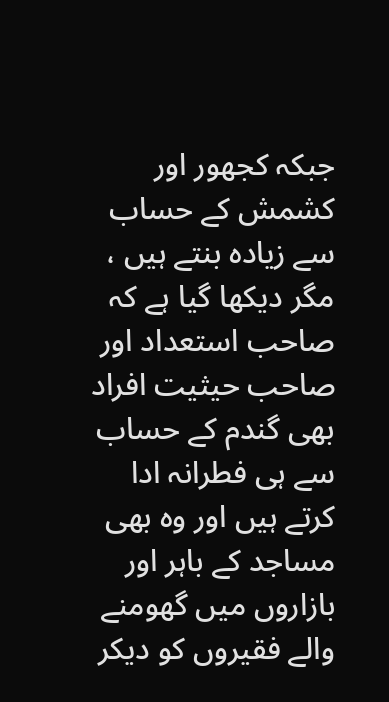جبکہ کجھور اور کشمش کے حساب سے زیادہ بنتے ہیں ، مگر دیکھا گیا ہے کہ صاحب استعداد اور صاحب حیثیت افراد بھی گندم کے حساب سے ہی فطرانہ ادا کرتے ہیں اور وہ بھی مساجد کے باہر اور بازاروں میں گھومنے والے فقیروں کو دیکر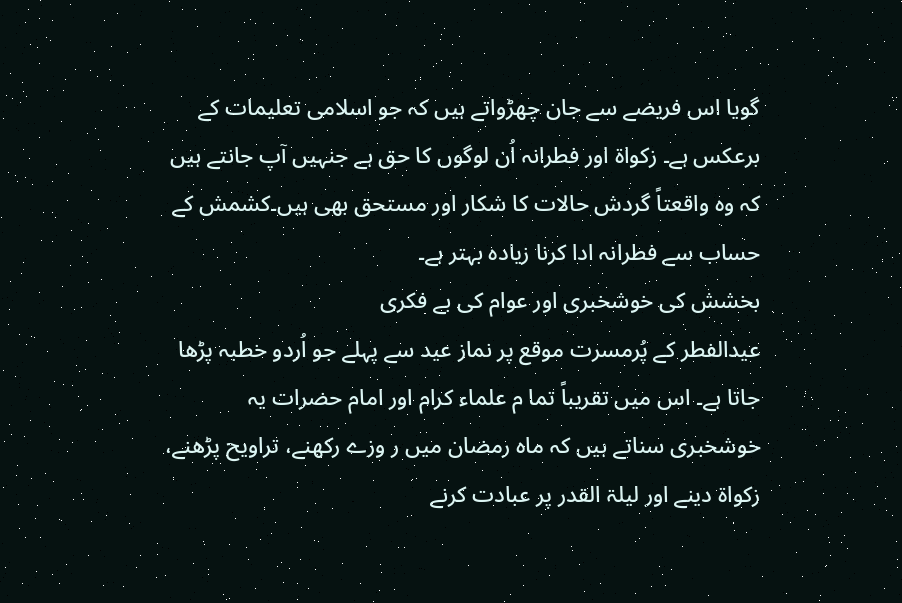گویا اس فریضے سے جان چھڑواتے ہیں کہ جو اسلامی تعلیمات کے برعکس ہے۔ زکواۃ اور فطرانہ اُن لوگوں کا حق ہے جنہیں آپ جانتے ہیں کہ وہ واقعتاً گردش حالات کا شکار اور مستحق بھی ہیں۔کشمش کے حساب سے فطرانہ ادا کرنا زیادہ بہتر ہے۔
بخشش کی خوشخبری اور عوام کی بے فکری
عیدالفطر کے پُرمسرت موقع پر نماز عید سے پہلے جو اُردو خطبہ پڑھا جاتا ہے۔ اس میں تقریباً تما م علماء کرام اور امام حضرات یہ خوشخبری سناتے ہیں کہ ماہ رمضان میں ر وزے رکھنے، تراویح پڑھنے، زکواۃ دینے اور لیلۃ القدر پر عبادت کرنے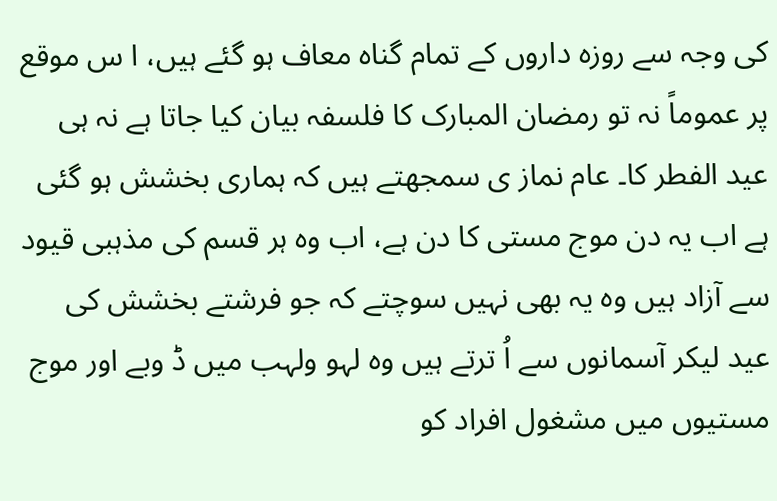کی وجہ سے روزہ داروں کے تمام گناہ معاف ہو گئے ہیں، ا س موقع پر عموماً نہ تو رمضان المبارک کا فلسفہ بیان کیا جاتا ہے نہ ہی عید الفطر کا۔ عام نماز ی سمجھتے ہیں کہ ہماری بخشش ہو گئی ہے اب یہ دن موج مستی کا دن ہے، اب وہ ہر قسم کی مذہبی قیود سے آزاد ہیں وہ یہ بھی نہیں سوچتے کہ جو فرشتے بخشش کی عید لیکر آسمانوں سے اُ ترتے ہیں وہ لہو ولہب میں ڈ وبے اور موج مستیوں میں مشغول افراد کو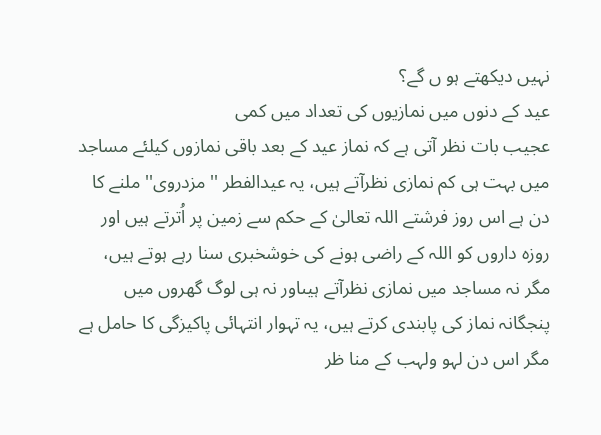نہیں دیکھتے ہو ں گے؟
عید کے دنوں میں نمازیوں کی تعداد میں کمی
عجیب بات نظر آتی ہے کہ نماز عید کے بعد باقی نمازوں کیلئے مساجد میں بہت ہی کم نمازی نظرآتے ہیں، یہ عیدالفطر ''مزدروی'' ملنے کا دن ہے اس روز فرشتے اللہ تعالیٰ کے حکم سے زمین پر اُترتے ہیں اور روزہ داروں کو اللہ کے راضی ہونے کی خوشخبری سنا رہے ہوتے ہیں، مگر نہ مساجد میں نمازی نظرآتے ہیںاور نہ ہی لوگ گھروں میں پنجگانہ نماز کی پابندی کرتے ہیں، یہ تہوار انتہائی پاکیزگی کا حامل ہے مگر اس دن لہو ولہب کے منا ظر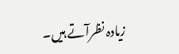زیادہ نظرآتے ہیں۔